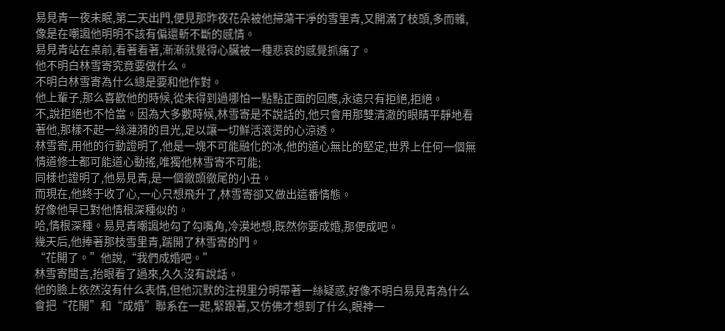易見青一夜未眠,第二天出門,便見那昨夜花朵被他掃蕩干凈的雪里青,又開滿了枝頭,多而雜,像是在嘲諷他明明不該有偏還斬不斷的感情。
易見青站在桌前,看著看著,漸漸就覺得心臟被一種悲哀的感覺抓痛了。
他不明白林雪寄究竟要做什么。
不明白林雪寄為什么總是要和他作對。
他上輩子,那么喜歡他的時候,從未得到過哪怕一點點正面的回應,永遠只有拒絕,拒絕。
不,說拒絕也不恰當。因為大多數時候,林雪寄是不說話的,他只會用那雙清澈的眼睛平靜地看著他,那樣不起一絲漣漪的目光,足以讓一切鮮活滾燙的心涼透。
林雪寄,用他的行動證明了,他是一塊不可能融化的冰,他的道心無比的堅定,世界上任何一個無情道修士都可能道心動搖,唯獨他林雪寄不可能;
同樣也證明了,他易見青,是一個徹頭徹尾的小丑。
而現在,他終于收了心,一心只想飛升了,林雪寄卻又做出這番情態。
好像他早已對他情根深種似的。
哈,情根深種。易見青嘲諷地勾了勾嘴角,冷漠地想,既然你要成婚,那便成吧。
幾天后,他捧著那枝雪里青,踹開了林雪寄的門。
“花開了。”他說,“我們成婚吧。”
林雪寄聞言,抬眼看了過來,久久沒有說話。
他的臉上依然沒有什么表情,但他沉默的注視里分明帶著一絲疑惑,好像不明白易見青為什么會把“花開”和“成婚”聯系在一起,緊跟著,又仿佛才想到了什么,眼神一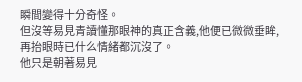瞬間變得十分奇怪。
但沒等易見青讀懂那眼神的真正含義,他便已微微垂眸,再抬眼時已什么情緒都沉沒了。
他只是朝著易見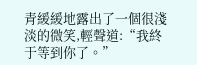青緩緩地露出了一個很淺淡的微笑,輕聲道:“我終于等到你了。”